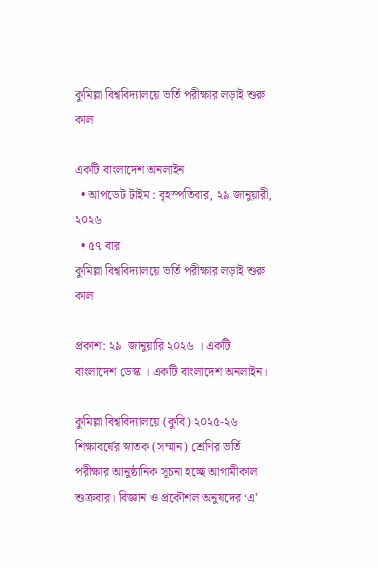কুমিল্লা বিশ্ববিদ্যালয়ে ভর্তি পরীক্ষার লড়াই শুরু কাল

একটি বাংলাদেশ অনলাইন
  • আপডেট টাইম : বৃহস্পতিবার, ২৯ জানুয়ারী, ২০২৬
  • ৫৭ বার
কুমিল্লা বিশ্ববিদ্যালয়ে ভর্তি পরীক্ষার লড়াই শুরু কাল

প্রকাশ: ২৯  জানুয়ারি ২০২৬ । একটি বাংলাদেশ ডেস্ক । একটি বাংলাদেশ অনলাইন।

কুমিল্লা বিশ্ববিদ্যালয়ে (কুবি) ২০২৫-২৬ শিক্ষাবর্ষের স্নাতক (সম্মান) শ্রেণির ভর্তি পরীক্ষার আনুষ্ঠানিক সূচনা হচ্ছে আগামীকাল শুক্রবার। বিজ্ঞান ও প্রকৌশল অনুষদের ‘এ’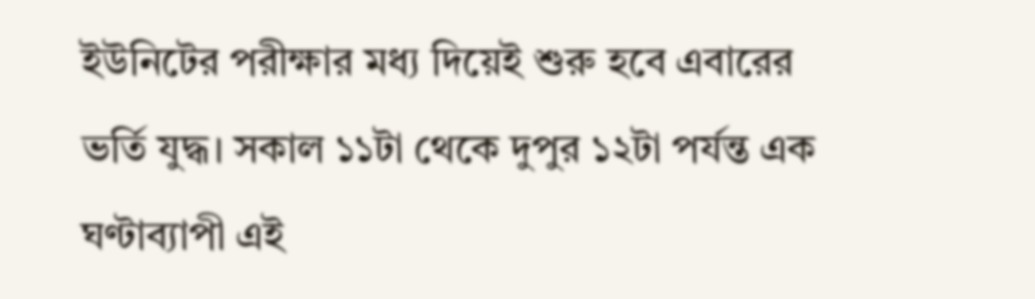ইউনিটের পরীক্ষার মধ্য দিয়েই শুরু হবে এবারের ভর্তি যুদ্ধ। সকাল ১১টা থেকে দুপুর ১২টা পর্যন্ত এক ঘণ্টাব্যাপী এই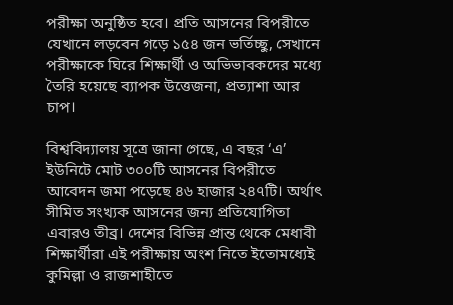পরীক্ষা অনুষ্ঠিত হবে। প্রতি আসনের বিপরীতে যেখানে লড়বেন গড়ে ১৫৪ জন ভর্তিচ্ছু, সেখানে পরীক্ষাকে ঘিরে শিক্ষার্থী ও অভিভাবকদের মধ্যে তৈরি হয়েছে ব্যাপক উত্তেজনা, প্রত্যাশা আর চাপ।

বিশ্ববিদ্যালয় সূত্রে জানা গেছে, এ বছর ‘এ’ ইউনিটে মোট ৩০০টি আসনের বিপরীতে আবেদন জমা পড়েছে ৪৬ হাজার ২৪৭টি। অর্থাৎ সীমিত সংখ্যক আসনের জন্য প্রতিযোগিতা এবারও তীব্র। দেশের বিভিন্ন প্রান্ত থেকে মেধাবী শিক্ষার্থীরা এই পরীক্ষায় অংশ নিতে ইতোমধ্যেই কুমিল্লা ও রাজশাহীতে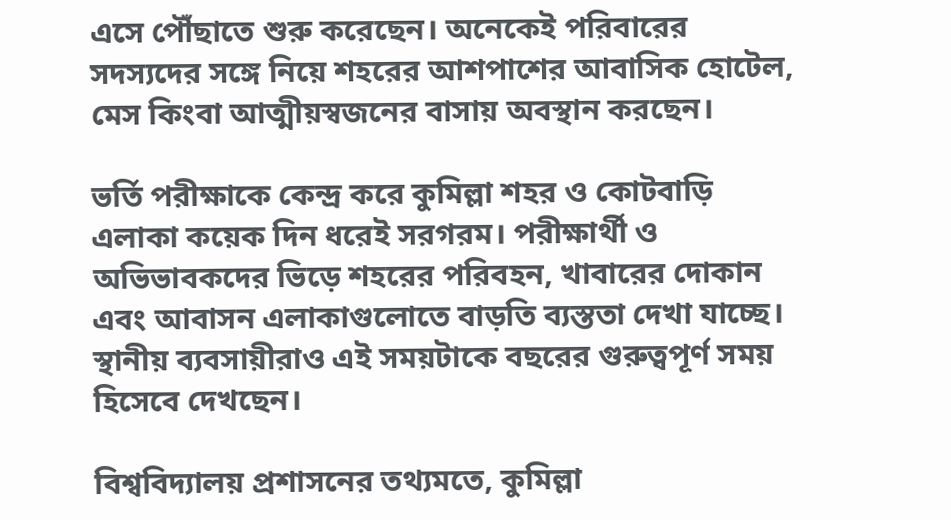এসে পৌঁছাতে শুরু করেছেন। অনেকেই পরিবারের সদস্যদের সঙ্গে নিয়ে শহরের আশপাশের আবাসিক হোটেল, মেস কিংবা আত্মীয়স্বজনের বাসায় অবস্থান করছেন।

ভর্তি পরীক্ষাকে কেন্দ্র করে কুমিল্লা শহর ও কোটবাড়ি এলাকা কয়েক দিন ধরেই সরগরম। পরীক্ষার্থী ও অভিভাবকদের ভিড়ে শহরের পরিবহন, খাবারের দোকান এবং আবাসন এলাকাগুলোতে বাড়তি ব্যস্ততা দেখা যাচ্ছে। স্থানীয় ব্যবসায়ীরাও এই সময়টাকে বছরের গুরুত্বপূর্ণ সময় হিসেবে দেখছেন।

বিশ্ববিদ্যালয় প্রশাসনের তথ্যমতে, কুমিল্লা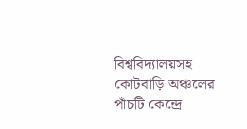বিশ্ববিদ্যালয়সহ কোটবাড়ি অঞ্চলের পাঁচটি কেন্দ্রে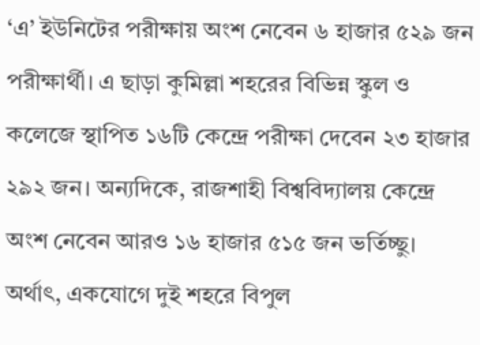‘এ’ ইউনিটের পরীক্ষায় অংশ নেবেন ৬ হাজার ৫২৯ জন পরীক্ষার্থী। এ ছাড়া কুমিল্লা শহরের বিভিন্ন স্কুল ও কলেজে স্থাপিত ১৬টি কেন্দ্রে পরীক্ষা দেবেন ২৩ হাজার ২৯২ জন। অন্যদিকে, রাজশাহী বিশ্ববিদ্যালয় কেন্দ্রে অংশ নেবেন আরও ১৬ হাজার ৫১৫ জন ভর্তিচ্ছু। অর্থাৎ, একযোগে দুই শহরে বিপুল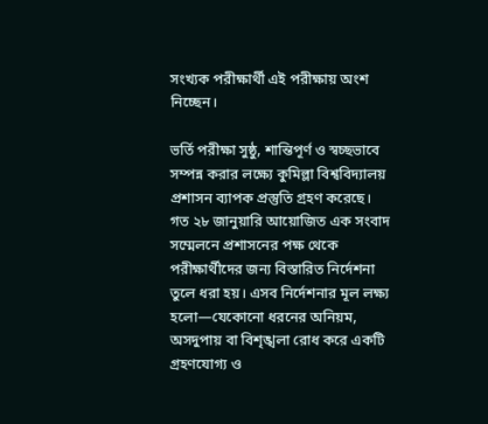সংখ্যক পরীক্ষার্থী এই পরীক্ষায় অংশ নিচ্ছেন।

ভর্তি পরীক্ষা সুষ্ঠু, শান্তিপূর্ণ ও স্বচ্ছভাবে সম্পন্ন করার লক্ষ্যে কুমিল্লা বিশ্ববিদ্যালয় প্রশাসন ব্যাপক প্রস্তুতি গ্রহণ করেছে। গত ২৮ জানুয়ারি আয়োজিত এক সংবাদ সম্মেলনে প্রশাসনের পক্ষ থেকে পরীক্ষার্থীদের জন্য বিস্তারিত নির্দেশনা তুলে ধরা হয়। এসব নির্দেশনার মূল লক্ষ্য হলো—যেকোনো ধরনের অনিয়ম, অসদুপায় বা বিশৃঙ্খলা রোধ করে একটি গ্রহণযোগ্য ও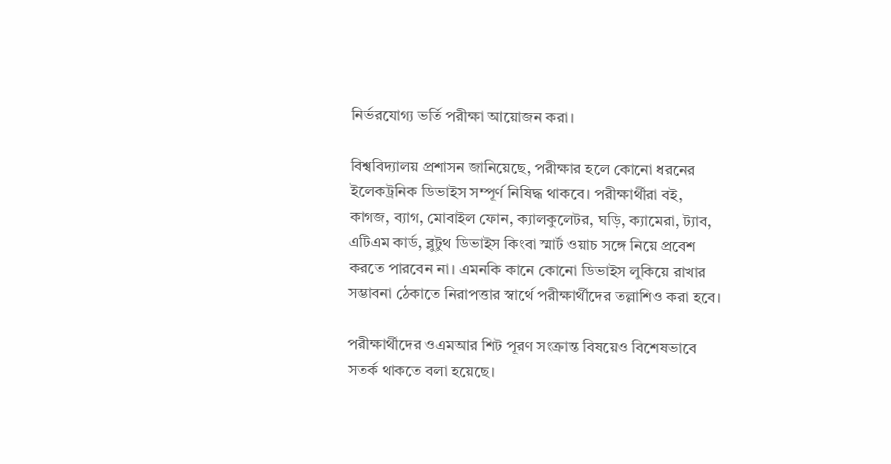নির্ভরযোগ্য ভর্তি পরীক্ষা আয়োজন করা।

বিশ্ববিদ্যালয় প্রশাসন জানিয়েছে, পরীক্ষার হলে কোনো ধরনের ইলেকট্রনিক ডিভাইস সম্পূর্ণ নিষিদ্ধ থাকবে। পরীক্ষার্থীরা বই, কাগজ, ব্যাগ, মোবাইল ফোন, ক্যালকুলেটর, ঘড়ি, ক্যামেরা, ট্যাব, এটিএম কার্ড, ব্লুটুথ ডিভাইস কিংবা স্মার্ট ওয়াচ সঙ্গে নিয়ে প্রবেশ করতে পারবেন না। এমনকি কানে কোনো ডিভাইস লুকিয়ে রাখার সম্ভাবনা ঠেকাতে নিরাপত্তার স্বার্থে পরীক্ষার্থীদের তল্লাশিও করা হবে।

পরীক্ষার্থীদের ওএমআর শিট পূরণ সংক্রান্ত বিষয়েও বিশেষভাবে সতর্ক থাকতে বলা হয়েছে।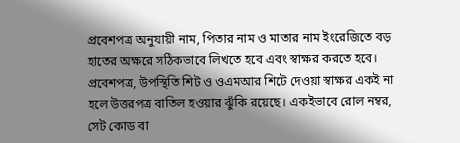প্রবেশপত্র অনুযায়ী নাম, পিতার নাম ও মাতার নাম ইংরেজিতে বড় হাতের অক্ষরে সঠিকভাবে লিখতে হবে এবং স্বাক্ষর করতে হবে। প্রবেশপত্র, উপস্থিতি শিট ও ওএমআর শিটে দেওয়া স্বাক্ষর একই না হলে উত্তরপত্র বাতিল হওয়ার ঝুঁকি রয়েছে। একইভাবে রোল নম্বর, সেট কোড বা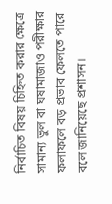নির্বাচিত বিষয় চিহ্নিত করার ক্ষেত্রে সামান্য ভুল বা ঘষামাজাও পরীক্ষার ফলাফলে বড় প্রভাব ফেলতে পারে বলে জানিয়েছে প্রশাসন।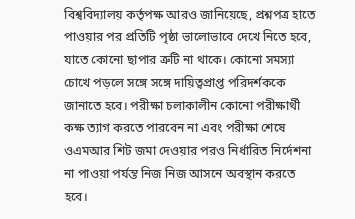বিশ্ববিদ্যালয় কর্তৃপক্ষ আরও জানিয়েছে, প্রশ্নপত্র হাতে পাওয়ার পর প্রতিটি পৃষ্ঠা ভালোভাবে দেখে নিতে হবে, যাতে কোনো ছাপার ত্রুটি না থাকে। কোনো সমস্যা চোখে পড়লে সঙ্গে সঙ্গে দায়িত্বপ্রাপ্ত পরিদর্শককে জানাতে হবে। পরীক্ষা চলাকালীন কোনো পরীক্ষার্থী কক্ষ ত্যাগ করতে পারবেন না এবং পরীক্ষা শেষে ওএমআর শিট জমা দেওয়ার পরও নির্ধারিত নির্দেশনা না পাওয়া পর্যন্ত নিজ নিজ আসনে অবস্থান করতে হবে।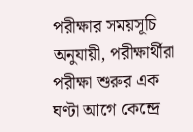পরীক্ষার সময়সূচি অনুযায়ী, পরীক্ষার্থীরা পরীক্ষা শুরুর এক ঘণ্টা আগে কেন্দ্রে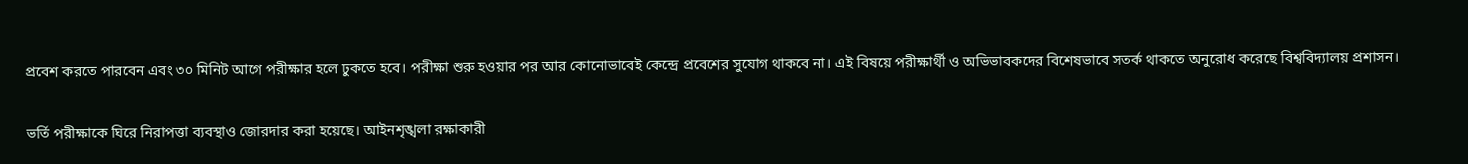প্রবেশ করতে পারবেন এবং ৩০ মিনিট আগে পরীক্ষার হলে ঢুকতে হবে। পরীক্ষা শুরু হওয়ার পর আর কোনোভাবেই কেন্দ্রে প্রবেশের সুযোগ থাকবে না। এই বিষয়ে পরীক্ষার্থী ও অভিভাবকদের বিশেষভাবে সতর্ক থাকতে অনুরোধ করেছে বিশ্ববিদ্যালয় প্রশাসন।

ভর্তি পরীক্ষাকে ঘিরে নিরাপত্তা ব্যবস্থাও জোরদার করা হয়েছে। আইনশৃঙ্খলা রক্ষাকারী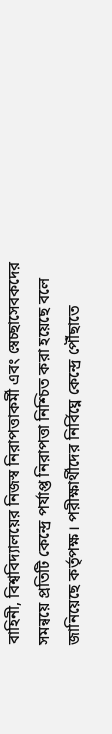বাহিনী, বিশ্ববিদ্যালয়ের নিজস্ব নিরাপত্তাকর্মী এবং স্বেচ্ছাসেবকদের সমন্বয়ে প্রতিটি কেন্দ্রে পর্যাপ্ত নিরাপত্তা নিশ্চিত করা হয়েছে বলে জানিয়েছে কর্তৃপক্ষ। পরীক্ষার্থীদের নির্বিঘ্নে কেন্দ্রে পৌঁছাতে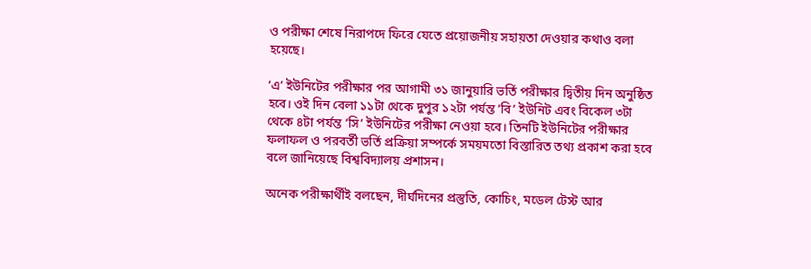ও পরীক্ষা শেষে নিরাপদে ফিরে যেতে প্রয়োজনীয় সহায়তা দেওয়ার কথাও বলা হয়েছে।

‘এ’ ইউনিটের পরীক্ষার পর আগামী ৩১ জানুয়ারি ভর্তি পরীক্ষার দ্বিতীয় দিন অনুষ্ঠিত হবে। ওই দিন বেলা ১১টা থেকে দুপুর ১২টা পর্যন্ত ‘বি’ ইউনিট এবং বিকেল ৩টা থেকে ৪টা পর্যন্ত ‘সি’ ইউনিটের পরীক্ষা নেওয়া হবে। তিনটি ইউনিটের পরীক্ষার ফলাফল ও পরবর্তী ভর্তি প্রক্রিয়া সম্পর্কে সময়মতো বিস্তারিত তথ্য প্রকাশ করা হবে বলে জানিয়েছে বিশ্ববিদ্যালয় প্রশাসন।

অনেক পরীক্ষার্থীই বলছেন, দীর্ঘদিনের প্রস্তুতি, কোচিং, মডেল টেস্ট আর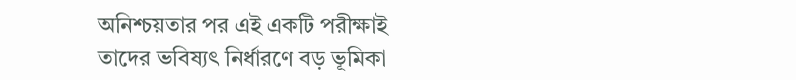অনিশ্চয়তার পর এই একটি পরীক্ষাই তাদের ভবিষ্যৎ নির্ধারণে বড় ভূমিকা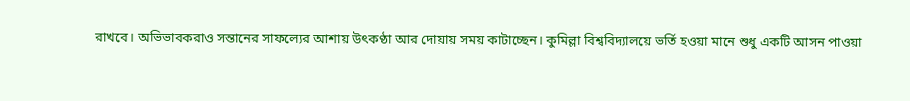রাখবে। অভিভাবকরাও সন্তানের সাফল্যের আশায় উৎকণ্ঠা আর দোয়ায় সময় কাটাচ্ছেন। কুমিল্লা বিশ্ববিদ্যালয়ে ভর্তি হওয়া মানে শুধু একটি আসন পাওয়া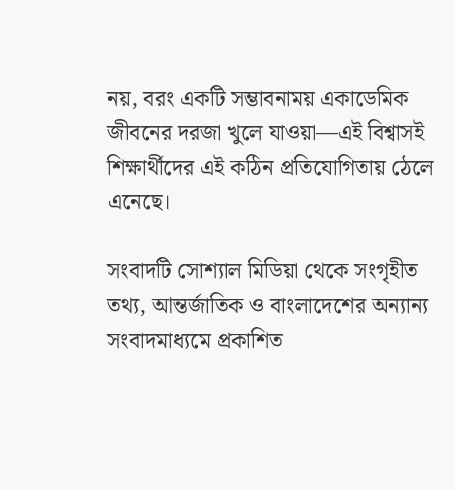নয়, বরং একটি সম্ভাবনাময় একাডেমিক জীবনের দরজা খুলে যাওয়া—এই বিশ্বাসই শিক্ষার্থীদের এই কঠিন প্রতিযোগিতায় ঠেলে এনেছে।

সংবাদটি সোশ্যাল মিডিয়া থেকে সংগৃহীত তথ্য, আন্তর্জাতিক ও বাংলাদেশের অন্যান্য সংবাদমাধ্যমে প্রকাশিত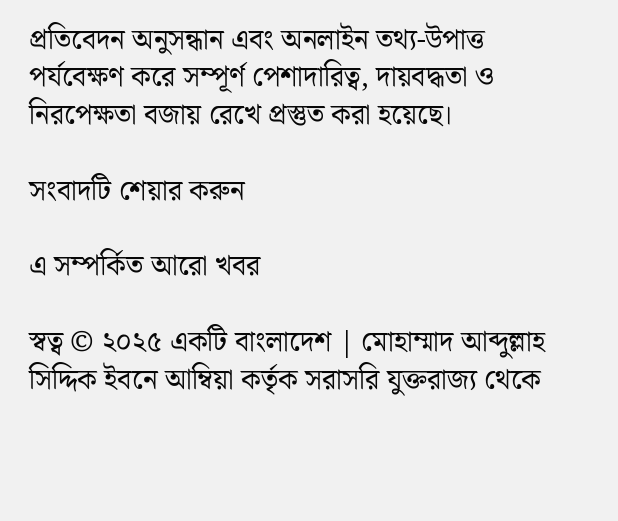প্রতিবেদন অনুসন্ধান এবং অনলাইন তথ্য-উপাত্ত পর্যবেক্ষণ করে সম্পূর্ণ পেশাদারিত্ব, দায়বদ্ধতা ও নিরপেক্ষতা বজায় রেখে প্রস্তুত করা হয়েছে।

সংবাদটি শেয়ার করুন

এ সম্পর্কিত আরো খবর

স্বত্ব © ২০২৫ একটি বাংলাদেশ | মোহাম্মাদ আব্দুল্লাহ সিদ্দিক ইবনে আম্বিয়া কর্তৃক সরাসরি যুক্তরাজ্য থেকে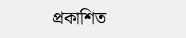প্রকাশিত